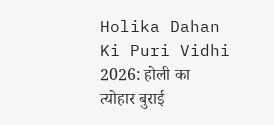Holika Dahan Ki Puri Vidhi 2026: होली का त्योहार बुराई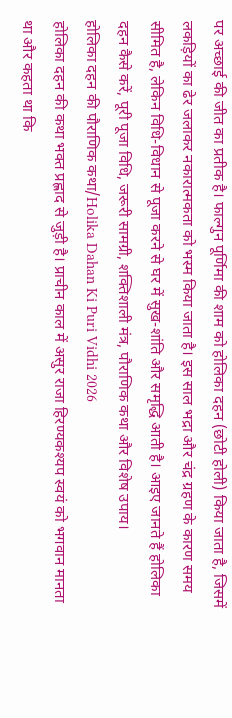पर अच्छाई की जीत का प्रतीक है। फाल्गुन पूर्णिमा की शाम को होलिका दहन (छोटी होली) किया जाता है, जिसमें लकड़ियों का ढेर जलाकर नकारात्मकता को भस्म किया जाता है। इस साल भद्रा और चंद्र ग्रहण के कारण समय सीमित है, लेकिन विधि-विधान से पूजा करने से घर में सुख-शांति और समृद्धि आती है। आइए जानते हैं होलिका दहन कैसे करें, पूरी पूजा विधि, जरूरी सामग्री, शक्तिशाली मंत्र, पौराणिक कथा और विशेष उपाय।
होलिका दहन की पौराणिक कथा/Holika Dahan Ki Puri Vidhi 2026
होलिका दहन की कथा भक्त प्रह्लाद से जुड़ी है। प्राचीन काल में असुर राजा हिरण्यकश्यप स्वयं को भगवान मानता था और कहता था कि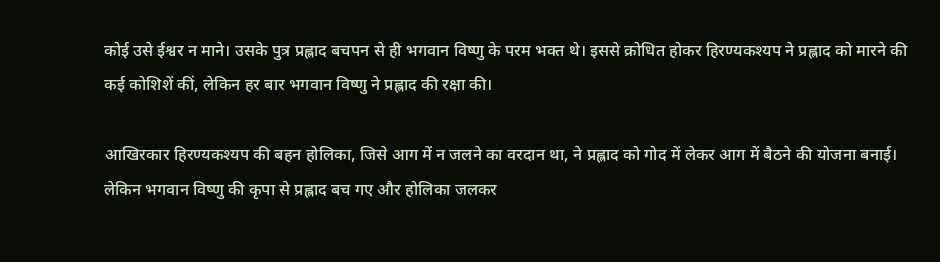कोई उसे ईश्वर न माने। उसके पुत्र प्रह्लाद बचपन से ही भगवान विष्णु के परम भक्त थे। इससे क्रोधित होकर हिरण्यकश्यप ने प्रह्लाद को मारने की कई कोशिशें कीं, लेकिन हर बार भगवान विष्णु ने प्रह्लाद की रक्षा की।

आखिरकार हिरण्यकश्यप की बहन होलिका, जिसे आग में न जलने का वरदान था, ने प्रह्लाद को गोद में लेकर आग में बैठने की योजना बनाई। लेकिन भगवान विष्णु की कृपा से प्रह्लाद बच गए और होलिका जलकर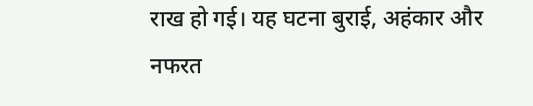राख हो गई। यह घटना बुराई, अहंकार और नफरत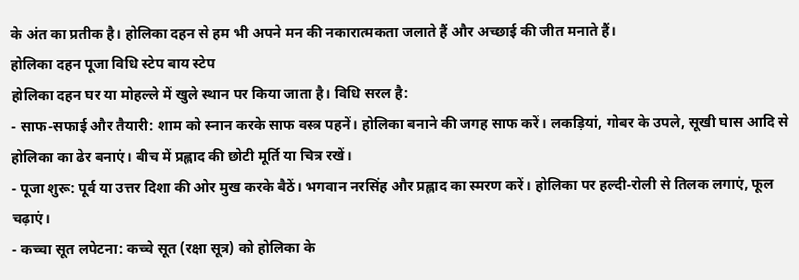के अंत का प्रतीक है। होलिका दहन से हम भी अपने मन की नकारात्मकता जलाते हैं और अच्छाई की जीत मनाते हैं।
होलिका दहन पूजा विधि स्टेप बाय स्टेप
होलिका दहन घर या मोहल्ले में खुले स्थान पर किया जाता है। विधि सरल है:
- साफ-सफाई और तैयारी: शाम को स्नान करके साफ वस्त्र पहनें। होलिका बनाने की जगह साफ करें। लकड़ियां, गोबर के उपले, सूखी घास आदि से होलिका का ढेर बनाएं। बीच में प्रह्लाद की छोटी मूर्ति या चित्र रखें।
- पूजा शुरू: पूर्व या उत्तर दिशा की ओर मुख करके बैठें। भगवान नरसिंह और प्रह्लाद का स्मरण करें। होलिका पर हल्दी-रोली से तिलक लगाएं, फूल चढ़ाएं।
- कच्चा सूत लपेटना: कच्चे सूत (रक्षा सूत्र) को होलिका के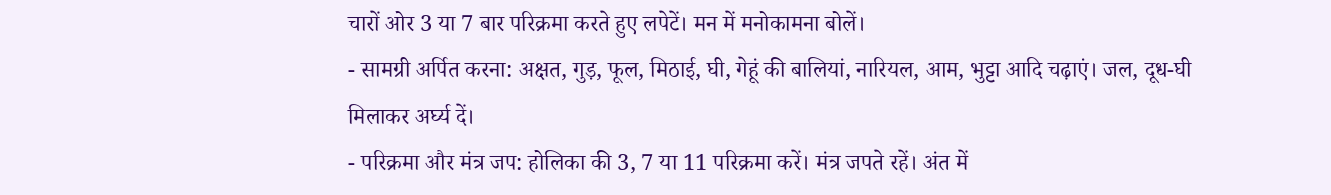चारों ओर 3 या 7 बार परिक्रमा करते हुए लपेटें। मन में मनोकामना बोलें।
- सामग्री अर्पित करना: अक्षत, गुड़, फूल, मिठाई, घी, गेहूं की बालियां, नारियल, आम, भुट्टा आदि चढ़ाएं। जल, दूध-घी मिलाकर अर्घ्य दें।
- परिक्रमा और मंत्र जप: होलिका की 3, 7 या 11 परिक्रमा करें। मंत्र जपते रहें। अंत में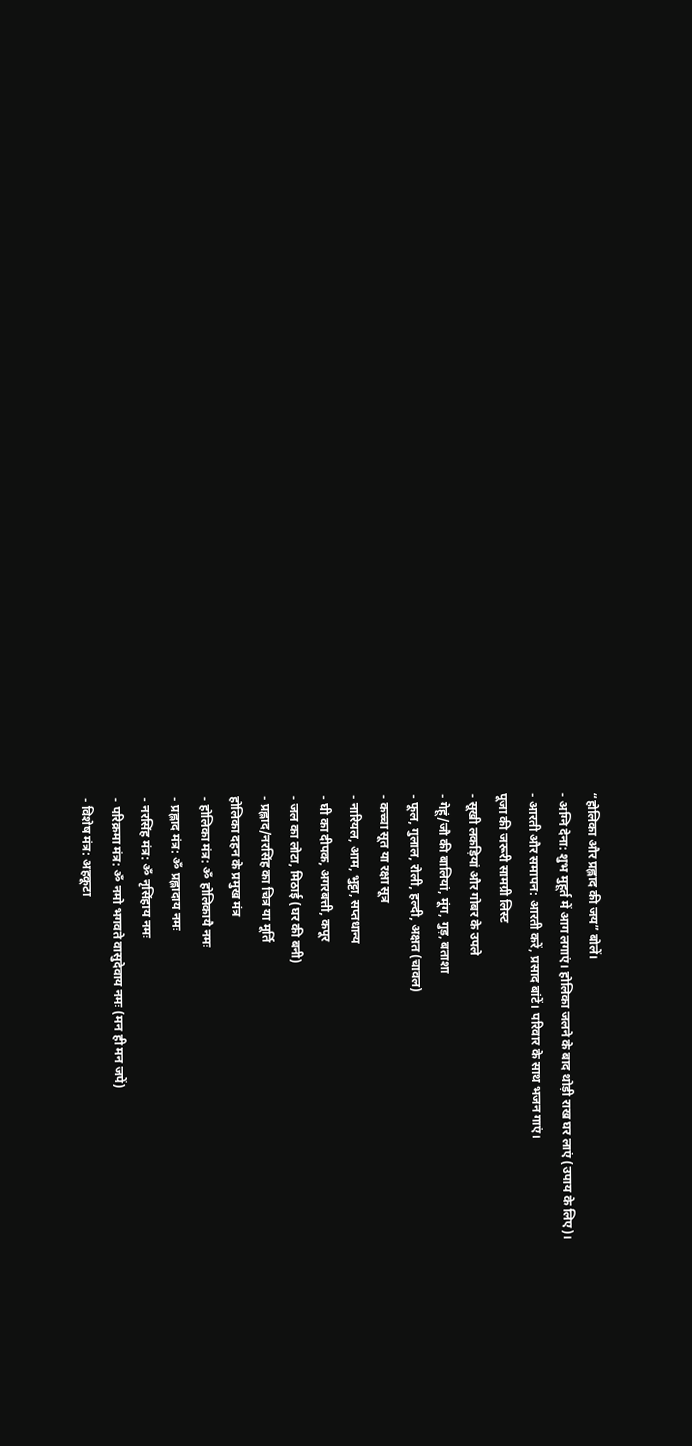“होलिका और प्रह्लाद की जय” बोलें।
- अग्नि देना: शुभ मुहूर्त में आग लगाएं। होलिका जलने के बाद थोड़ी राख घर लाएं (उपाय के लिए)।
- आरती और समापन: आरती करें, प्रसाद बांटें। परिवार के साथ भजन गाएं।
पूजा की जरूरी सामग्री लिस्ट
- सूखी लकड़ियां और गोबर के उपले
- गेहूं/जौ की बालियां, मूंग, गुड़, बताशा
- फूल, गुलाल, रोली, हल्दी, अक्षत (चावल)
- कच्चा सूत या रक्षा सूत्र
- नारियल, आम, भुट्टा, सप्तधान्य
- घी का दीपक, अगरबत्ती, कपूर
- जल का लोटा, मिठाई (घर की बनी)
- प्रह्लाद/नरसिंह का चित्र या मूर्ति
होलिका दहन के प्रमुख मंत्र
- होलिका मंत्र: ॐ होलिकायै नमः
- प्रह्लाद मंत्र: ॐ प्रह्लादाय नमः
- नरसिंह मंत्र: ॐ नृसिंहाय नमः
- परिक्रमा मंत्र: ॐ नमो भगवते वासुदेवाय नमः (मन ही मन जपें)
- विशेष मंत्र: अहकूटा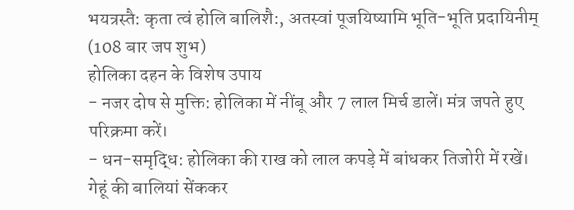भयत्रस्तै: कृता त्वं होलि बालिशै:, अतस्वां पूजयिष्यामि भूति-भूति प्रदायिनीम् (108 बार जप शुभ)
होलिका दहन के विशेष उपाय
- नजर दोष से मुक्ति: होलिका में नींबू और 7 लाल मिर्च डालें। मंत्र जपते हुए परिक्रमा करें।
- धन-समृद्धि: होलिका की राख को लाल कपड़े में बांधकर तिजोरी में रखें। गेहूं की बालियां सेंककर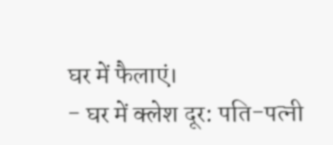घर में फैलाएं।
- घर में क्लेश दूर: पति-पत्नी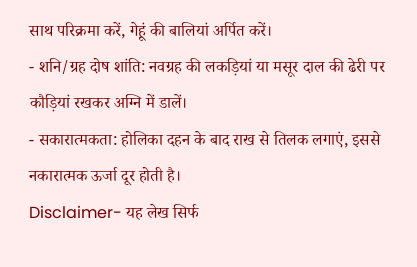साथ परिक्रमा करें, गेहूं की बालियां अर्पित करें।
- शनि/ग्रह दोष शांति: नवग्रह की लकड़ियां या मसूर दाल की ढेरी पर कौड़ियां रखकर अग्नि में डालें।
- सकारात्मकता: होलिका दहन के बाद राख से तिलक लगाएं, इससे नकारात्मक ऊर्जा दूर होती है।
Disclaimer- यह लेख सिर्फ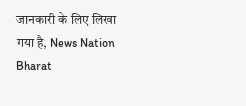जानकारी के लिए लिखा गया है, News Nation Bharat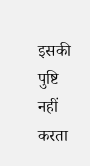इसकी पुष्टि नहीं करता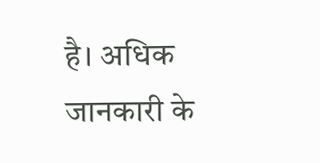है। अधिक जानकारी के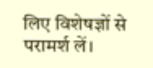लिए विशेषज्ञों से परामर्श लें।